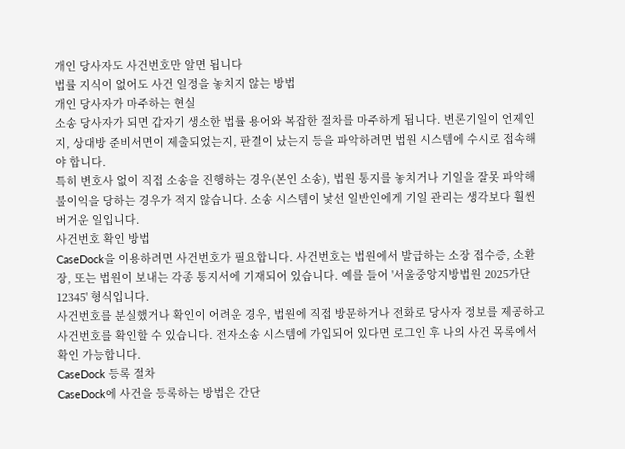개인 당사자도 사건번호만 알면 됩니다
법률 지식이 없어도 사건 일정을 놓치지 않는 방법
개인 당사자가 마주하는 현실
소송 당사자가 되면 갑자기 생소한 법률 용어와 복잡한 절차를 마주하게 됩니다. 변론기일이 언제인지, 상대방 준비서면이 제출되었는지, 판결이 났는지 등을 파악하려면 법원 시스템에 수시로 접속해야 합니다.
특히 변호사 없이 직접 소송을 진행하는 경우(본인 소송), 법원 통지를 놓치거나 기일을 잘못 파악해 불이익을 당하는 경우가 적지 않습니다. 소송 시스템이 낯선 일반인에게 기일 관리는 생각보다 훨씬 버거운 일입니다.
사건번호 확인 방법
CaseDock을 이용하려면 사건번호가 필요합니다. 사건번호는 법원에서 발급하는 소장 접수증, 소환장, 또는 법원이 보내는 각종 통지서에 기재되어 있습니다. 예를 들어 '서울중앙지방법원 2025가단12345' 형식입니다.
사건번호를 분실했거나 확인이 어려운 경우, 법원에 직접 방문하거나 전화로 당사자 정보를 제공하고 사건번호를 확인할 수 있습니다. 전자소송 시스템에 가입되어 있다면 로그인 후 나의 사건 목록에서 확인 가능합니다.
CaseDock 등록 절차
CaseDock에 사건을 등록하는 방법은 간단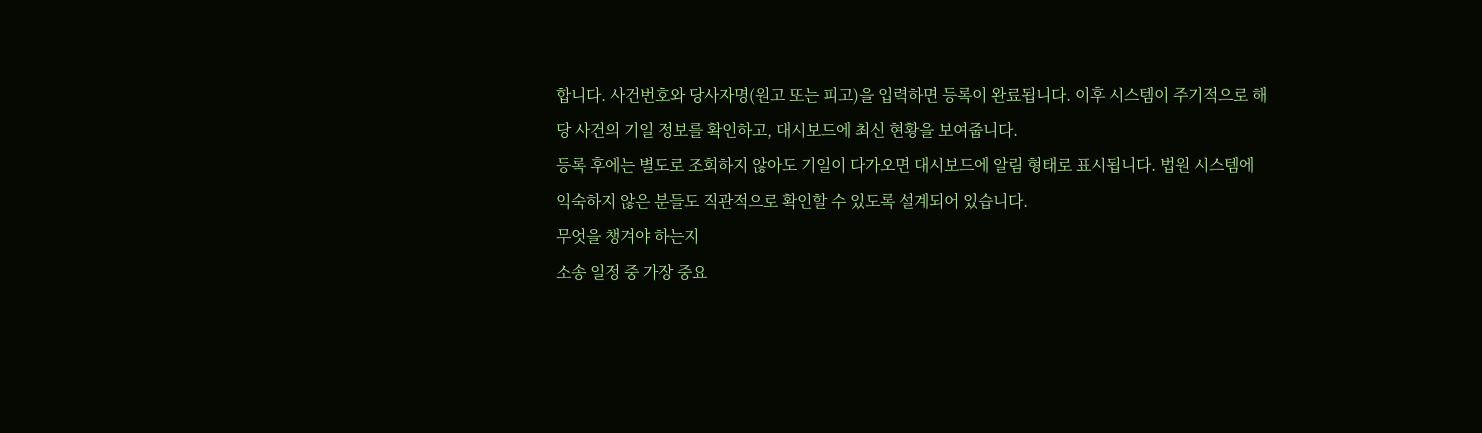합니다. 사건번호와 당사자명(원고 또는 피고)을 입력하면 등록이 완료됩니다. 이후 시스템이 주기적으로 해당 사건의 기일 정보를 확인하고, 대시보드에 최신 현황을 보여줍니다.
등록 후에는 별도로 조회하지 않아도 기일이 다가오면 대시보드에 알림 형태로 표시됩니다. 법원 시스템에 익숙하지 않은 분들도 직관적으로 확인할 수 있도록 설계되어 있습니다.
무엇을 챙겨야 하는지
소송 일정 중 가장 중요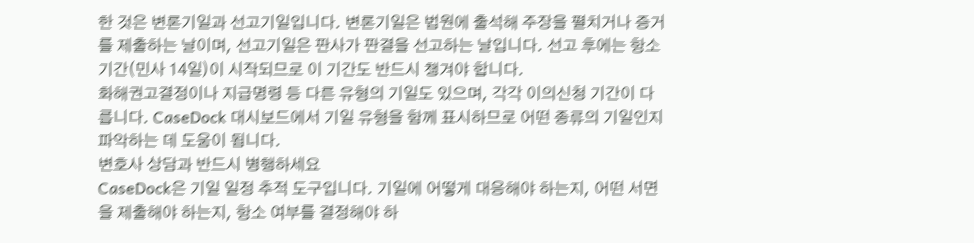한 것은 변론기일과 선고기일입니다. 변론기일은 법원에 출석해 주장을 펼치거나 증거를 제출하는 날이며, 선고기일은 판사가 판결을 선고하는 날입니다. 선고 후에는 항소기간(민사 14일)이 시작되므로 이 기간도 반드시 챙겨야 합니다.
화해권고결정이나 지급명령 등 다른 유형의 기일도 있으며, 각각 이의신청 기간이 다릅니다. CaseDock 대시보드에서 기일 유형을 함께 표시하므로 어떤 종류의 기일인지 파악하는 데 도움이 됩니다.
변호사 상담과 반드시 병행하세요
CaseDock은 기일 일정 추적 도구입니다. 기일에 어떻게 대응해야 하는지, 어떤 서면을 제출해야 하는지, 항소 여부를 결정해야 하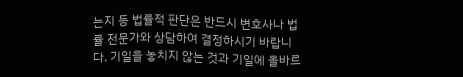는지 등 법률적 판단은 반드시 변호사나 법률 전문가와 상담하여 결정하시기 바랍니다. 기일을 놓치지 않는 것과 기일에 올바르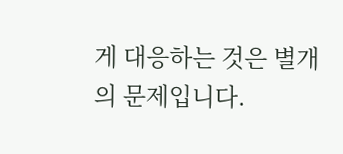게 대응하는 것은 별개의 문제입니다.